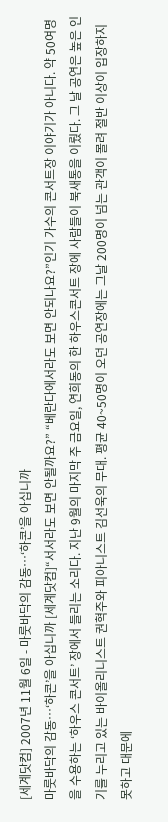[세계닷컴] 2007년 11월 6일 - 마룻바닥의 감동…‘하콘’을 아십니까
마룻바닥의 감동…‘하콘’을 아십니까 [세계닷컴]“서서라도 보면 안될까요?” “베란다에서라도 보면 안되나요?”인기 가수의 콘서트장 이야기가 아니다. 약 50여명을 수용하는 ‘하우스 콘서트’ 장에서 들리는 소리다. 지난 9월의 마지막 주 금요일, 연희동의 한 하우스콘서트 장에 사람들이 북새통을 이뤘다. 그 날 공연은 높은 인기를 누리고 있는 바이올리니스트 권혁주와 피아니스트 김선욱의 무대. 평균 40~50명이 오던 공연장에는 그날 200명이 넘는 관객이 몰려 절반 이상이 입장하지 못하고 대문에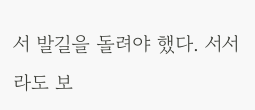서 발길을 돌려야 했다. 서서라도 보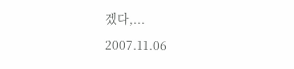겠다,...
2007.11.06